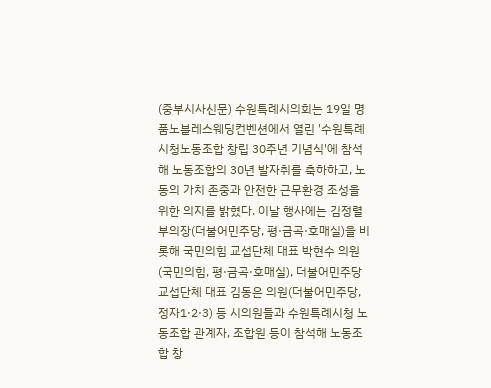(중부시사신문) 수원특례시의회는 19일 명품노블레스웨딩컨벤션에서 열린 '수원특례시청노동조합 창립 30주년 기념식'에 참석해 노동조합의 30년 발자취를 축하하고, 노동의 가치 존중과 안전한 근무환경 조성을 위한 의지를 밝혔다. 이날 행사에는 김정렬 부의장(더불어민주당, 평·금곡·호매실)을 비롯해 국민의힘 교섭단체 대표 박현수 의원(국민의힘, 평·금곡·호매실), 더불어민주당 교섭단체 대표 김동은 의원(더불어민주당, 정자1·2·3) 등 시의원들과 수원특례시청 노동조합 관계자, 조합원 등이 참석해 노동조합 창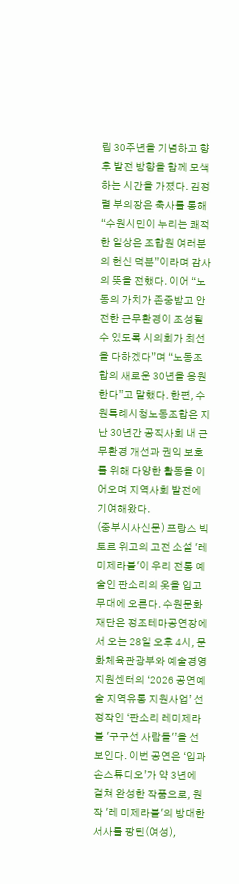립 30주년을 기념하고 향후 발전 방향을 함께 모색하는 시간을 가졌다. 김정렬 부의장은 축사를 통해 “수원시민이 누리는 쾌적한 일상은 조합원 여러분의 헌신 덕분”이라며 감사의 뜻을 전했다. 이어 “노동의 가치가 존중받고 안전한 근무환경이 조성될 수 있도록 시의회가 최선을 다하겠다”며 “노동조합의 새로운 30년을 응원한다”고 말했다. 한편, 수원특례시청노동조합은 지난 30년간 공직사회 내 근무환경 개선과 권익 보호를 위해 다양한 활동을 이어오며 지역사회 발전에 기여해왔다.
(중부시사신문) 프랑스 빅토르 위고의 고전 소설 '레 미제라블'이 우리 전통 예술인 판소리의 옷을 입고 무대에 오른다. 수원문화재단은 정조테마공연장에서 오는 28일 오후 4시, 문화체육관광부와 예술경영지원센터의 ‘2026 공연예술 지역유통 지원사업’ 선정작인 ‘판소리 레미제라블 '구구선 사람들'’을 선보인다. 이번 공연은 ‘입과손스튜디오’가 약 3년에 걸쳐 완성한 작품으로, 원작 '레 미제라블'의 방대한 서사를 팡틴(여성),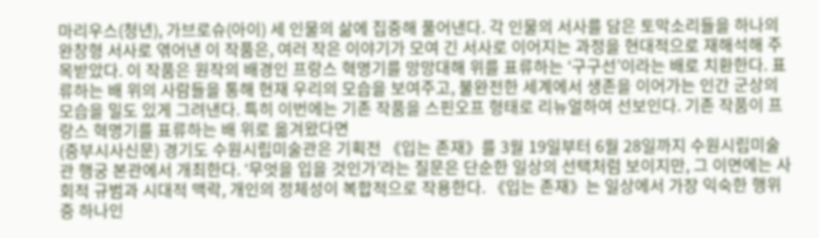마리우스(청년), 가브로슈(아이) 세 인물의 삶에 집중해 풀어낸다. 각 인물의 서사를 담은 토막소리들을 하나의 완창형 서사로 엮어낸 이 작품은, 여러 작은 이야기가 모여 긴 서사로 이어지는 과정을 현대적으로 재해석해 주목받았다. 이 작품은 원작의 배경인 프랑스 혁명기를 망망대해 위를 표류하는 ‘구구선’이라는 배로 치환한다. 표류하는 배 위의 사람들을 통해 현재 우리의 모습을 보여주고, 불완전한 세계에서 생존을 이어가는 인간 군상의 모습을 밀도 있게 그려낸다. 특히 이번에는 기존 작품을 스핀오프 형태로 리뉴얼하여 선보인다. 기존 작품이 프랑스 혁명기를 표류하는 배 위로 옮겨왔다면
(중부시사신문) 경기도 수원시립미술관은 기획전 《입는 존재》를 3월 19일부터 6월 28일까지 수원시립미술관 행궁 본관에서 개최한다. ‘무엇을 입을 것인가’라는 질문은 단순한 일상의 선택처럼 보이지만, 그 이면에는 사회적 규범과 시대적 맥락, 개인의 정체성이 복합적으로 작용한다. 《입는 존재》는 일상에서 가장 익숙한 행위 중 하나인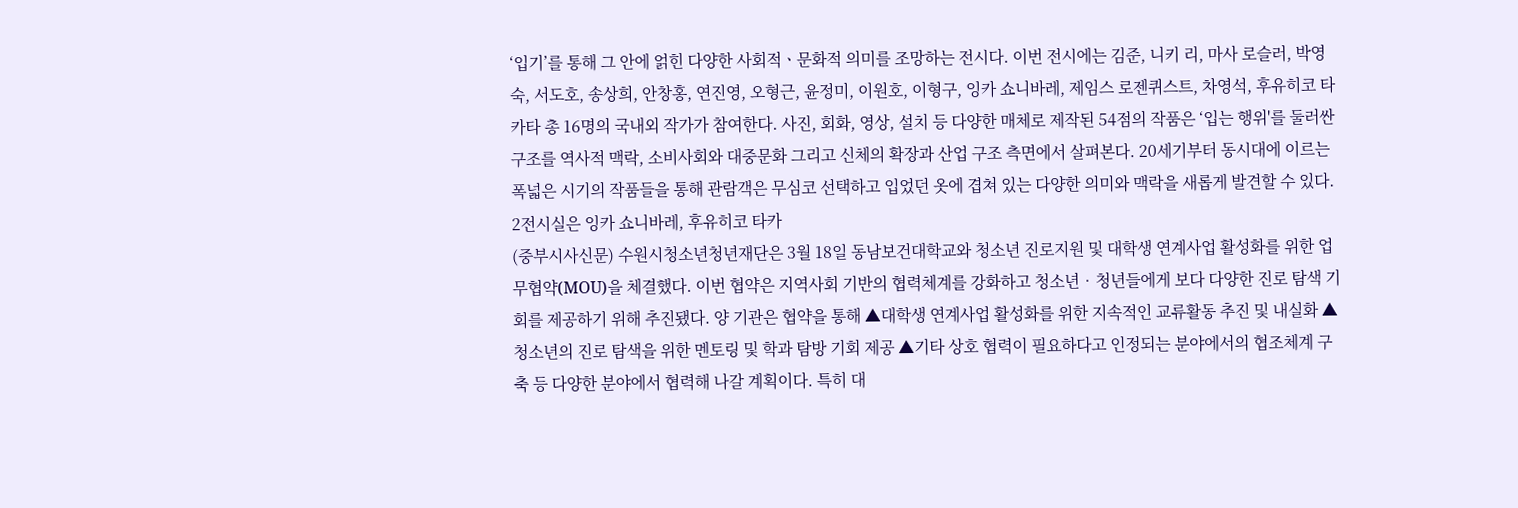‘입기’를 통해 그 안에 얽힌 다양한 사회적ㆍ문화적 의미를 조망하는 전시다. 이번 전시에는 김준, 니키 리, 마사 로슬러, 박영숙, 서도호, 송상희, 안창홍, 연진영, 오형근, 윤정미, 이원호, 이형구, 잉카 쇼니바레, 제임스 로젠퀴스트, 차영석, 후유히코 타카타 총 16명의 국내외 작가가 참여한다. 사진, 회화, 영상, 설치 등 다양한 매체로 제작된 54점의 작품은 ‘입는 행위'를 둘러싼 구조를 역사적 맥락, 소비사회와 대중문화 그리고 신체의 확장과 산업 구조 측면에서 살펴본다. 20세기부터 동시대에 이르는 폭넓은 시기의 작품들을 통해 관람객은 무심코 선택하고 입었던 옷에 겹쳐 있는 다양한 의미와 맥락을 새롭게 발견할 수 있다. 2전시실은 잉카 쇼니바레, 후유히코 타카
(중부시사신문) 수원시청소년청년재단은 3월 18일 동남보건대학교와 청소년 진로지원 및 대학생 연계사업 활성화를 위한 업무협약(MOU)을 체결했다. 이번 협약은 지역사회 기반의 협력체계를 강화하고 청소년‧청년들에게 보다 다양한 진로 탐색 기회를 제공하기 위해 추진됐다. 양 기관은 협약을 통해 ▲대학생 연계사업 활성화를 위한 지속적인 교류활동 추진 및 내실화 ▲청소년의 진로 탐색을 위한 멘토링 및 학과 탐방 기회 제공 ▲기타 상호 협력이 필요하다고 인정되는 분야에서의 협조체계 구축 등 다양한 분야에서 협력해 나갈 계획이다. 특히 대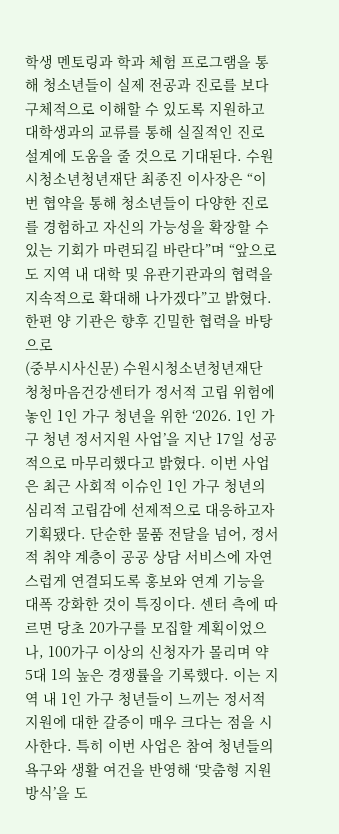학생 멘토링과 학과 체험 프로그램을 통해 청소년들이 실제 전공과 진로를 보다 구체적으로 이해할 수 있도록 지원하고 대학생과의 교류를 통해 실질적인 진로 설계에 도움을 줄 것으로 기대된다. 수원시청소년청년재단 최종진 이사장은 “이번 협약을 통해 청소년들이 다양한 진로를 경험하고 자신의 가능성을 확장할 수 있는 기회가 마련되길 바란다”며 “앞으로도 지역 내 대학 및 유관기관과의 협력을 지속적으로 확대해 나가겠다”고 밝혔다. 한편 양 기관은 향후 긴밀한 협력을 바탕으로
(중부시사신문) 수원시청소년청년재단 청청마음건강센터가 정서적 고립 위험에 놓인 1인 가구 청년을 위한 ‘2026. 1인 가구 청년 정서지원 사업’을 지난 17일 성공적으로 마무리했다고 밝혔다. 이번 사업은 최근 사회적 이슈인 1인 가구 청년의 심리적 고립감에 선제적으로 대응하고자 기획됐다. 단순한 물품 전달을 넘어, 정서적 취약 계층이 공공 상담 서비스에 자연스럽게 연결되도록 홍보와 연계 기능을 대폭 강화한 것이 특징이다. 센터 측에 따르면 당초 20가구를 모집할 계획이었으나, 100가구 이상의 신청자가 몰리며 약 5대 1의 높은 경쟁률을 기록했다. 이는 지역 내 1인 가구 청년들이 느끼는 정서적 지원에 대한 갈증이 매우 크다는 점을 시사한다. 특히 이번 사업은 참여 청년들의 욕구와 생활 여건을 반영해 ‘맞춤형 지원 방식’을 도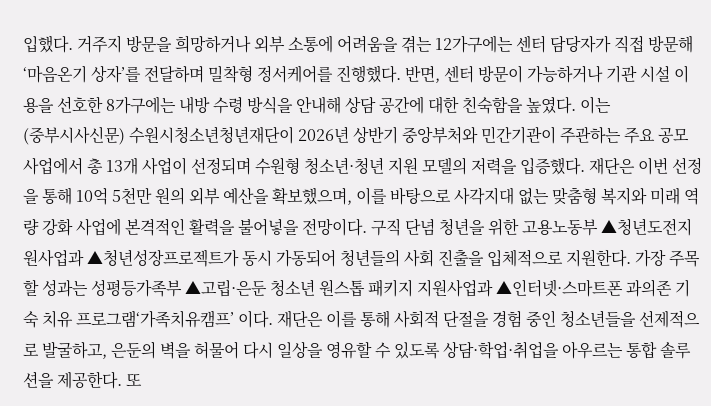입했다. 거주지 방문을 희망하거나 외부 소통에 어려움을 겪는 12가구에는 센터 담당자가 직접 방문해 ‘마음온기 상자’를 전달하며 밀착형 정서케어를 진행했다. 반면, 센터 방문이 가능하거나 기관 시설 이용을 선호한 8가구에는 내방 수령 방식을 안내해 상담 공간에 대한 친숙함을 높였다. 이는
(중부시사신문) 수원시청소년청년재단이 2026년 상반기 중앙부처와 민간기관이 주관하는 주요 공모사업에서 총 13개 사업이 선정되며 수원형 청소년·청년 지원 모델의 저력을 입증했다. 재단은 이번 선정을 통해 10억 5천만 원의 외부 예산을 확보했으며, 이를 바탕으로 사각지대 없는 맞춤형 복지와 미래 역량 강화 사업에 본격적인 활력을 불어넣을 전망이다. 구직 단념 청년을 위한 고용노동부 ▲청년도전지원사업과 ▲청년성장프로젝트가 동시 가동되어 청년들의 사회 진출을 입체적으로 지원한다. 가장 주목할 성과는 성평등가족부 ▲고립·은둔 청소년 원스톱 패키지 지원사업과 ▲인터넷·스마트폰 과의존 기숙 치유 프로그램‘가족치유캠프’ 이다. 재단은 이를 통해 사회적 단절을 경험 중인 청소년들을 선제적으로 발굴하고, 은둔의 벽을 허물어 다시 일상을 영유할 수 있도록 상담·학업·취업을 아우르는 통합 솔루션을 제공한다. 또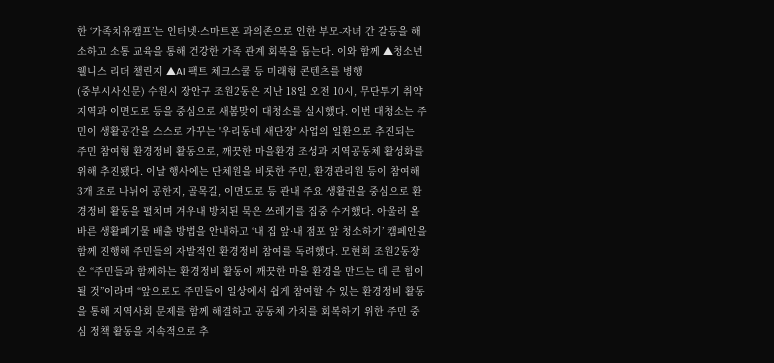한 ‘가족치유캠프’는 인터넷·스마트폰 과의존으로 인한 부모-자녀 간 갈등을 해소하고 소통 교육을 통해 건강한 가족 관계 회복을 돕는다. 이와 함께 ▲청소년 웰니스 리더 챌린지 ▲AI 팩트 체크스쿨 등 미래형 콘텐츠를 병행
(중부시사신문) 수원시 장안구 조원2동은 지난 18일 오전 10시, 무단투기 취약지역과 이면도로 등을 중심으로 새봄맞이 대청소를 실시했다. 이번 대청소는 주민이 생활공간을 스스로 가꾸는 '우리동네 새단장' 사업의 일환으로 추진되는 주민 참여형 환경정비 활동으로, 깨끗한 마을환경 조성과 지역공동체 활성화를 위해 추진됐다. 이날 행사에는 단체원을 비롯한 주민, 환경관리원 등이 참여해 3개 조로 나뉘어 공한지, 골목길, 이면도로 등 관내 주요 생활권을 중심으로 환경정비 활동을 펼치며 겨우내 방치된 묵은 쓰레기를 집중 수거했다. 아울러 올바른 생활폐기물 배출 방법을 안내하고 ‘내 집 앞·내 점포 앞 청소하기’ 캠페인을 함께 진행해 주민들의 자발적인 환경정비 참여를 독려했다. 모현희 조원2동장은 “주민들과 함께하는 환경정비 활동이 깨끗한 마을 환경을 만드는 데 큰 힘이 될 것”이라며 “앞으로도 주민들이 일상에서 쉽게 참여할 수 있는 환경정비 활동을 통해 지역사회 문제를 함께 해결하고 공동체 가치를 회복하기 위한 주민 중심 정책 활동을 지속적으로 추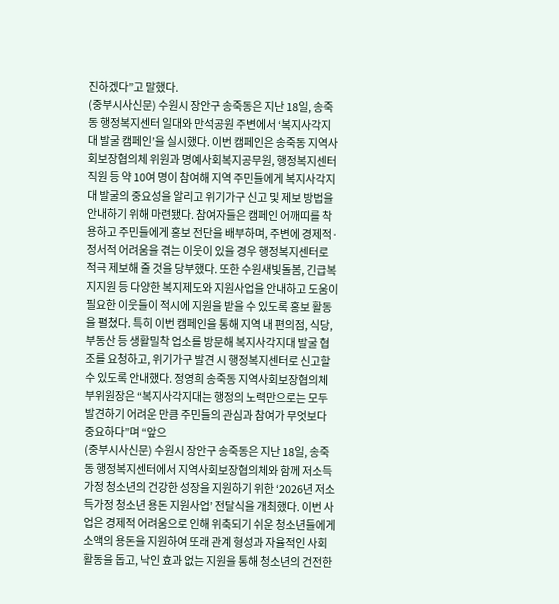진하겠다”고 말했다.
(중부시사신문) 수원시 장안구 송죽동은 지난 18일, 송죽동 행정복지센터 일대와 만석공원 주변에서 ‘복지사각지대 발굴 캠페인’을 실시했다. 이번 캠페인은 송죽동 지역사회보장협의체 위원과 명예사회복지공무원, 행정복지센터 직원 등 약 10여 명이 참여해 지역 주민들에게 복지사각지대 발굴의 중요성을 알리고 위기가구 신고 및 제보 방법을 안내하기 위해 마련됐다. 참여자들은 캠페인 어깨띠를 착용하고 주민들에게 홍보 전단을 배부하며, 주변에 경제적·정서적 어려움을 겪는 이웃이 있을 경우 행정복지센터로 적극 제보해 줄 것을 당부했다. 또한 수원새빛돌봄, 긴급복지지원 등 다양한 복지제도와 지원사업을 안내하고 도움이 필요한 이웃들이 적시에 지원을 받을 수 있도록 홍보 활동을 펼쳤다. 특히 이번 캠페인을 통해 지역 내 편의점, 식당, 부동산 등 생활밀착 업소를 방문해 복지사각지대 발굴 협조를 요청하고, 위기가구 발견 시 행정복지센터로 신고할 수 있도록 안내했다. 정영희 송죽동 지역사회보장협의체 부위원장은 “복지사각지대는 행정의 노력만으로는 모두 발견하기 어려운 만큼 주민들의 관심과 참여가 무엇보다 중요하다”며 “앞으
(중부시사신문) 수원시 장안구 송죽동은 지난 18일, 송죽동 행정복지센터에서 지역사회보장협의체와 함께 저소득가정 청소년의 건강한 성장을 지원하기 위한 ‘2026년 저소득가정 청소년 용돈 지원사업’ 전달식을 개최했다. 이번 사업은 경제적 어려움으로 인해 위축되기 쉬운 청소년들에게 소액의 용돈을 지원하여 또래 관계 형성과 자율적인 사회 활동을 돕고, 낙인 효과 없는 지원을 통해 청소년의 건전한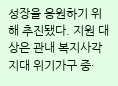성장을 응원하기 위해 추진됐다. 지원 대상은 관내 복지사각지대 위기가구 중·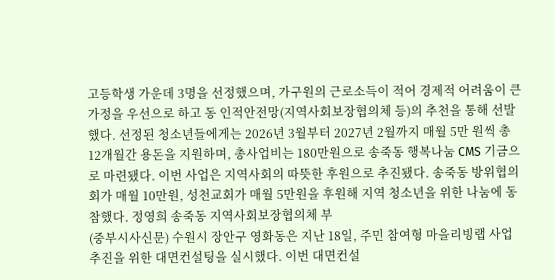고등학생 가운데 3명을 선정했으며, 가구원의 근로소득이 적어 경제적 어려움이 큰 가정을 우선으로 하고 동 인적안전망(지역사회보장협의체 등)의 추천을 통해 선발했다. 선정된 청소년들에게는 2026년 3월부터 2027년 2월까지 매월 5만 원씩 총 12개월간 용돈을 지원하며, 총사업비는 180만원으로 송죽동 행복나눔 CMS 기금으로 마련됐다. 이번 사업은 지역사회의 따뜻한 후원으로 추진됐다. 송죽동 방위협의회가 매월 10만원, 성천교회가 매월 5만원을 후원해 지역 청소년을 위한 나눔에 동참했다. 정영희 송죽동 지역사회보장협의체 부
(중부시사신문) 수원시 장안구 영화동은 지난 18일, 주민 참여형 마을리빙랩 사업 추진을 위한 대면컨설팅을 실시했다. 이번 대면컨설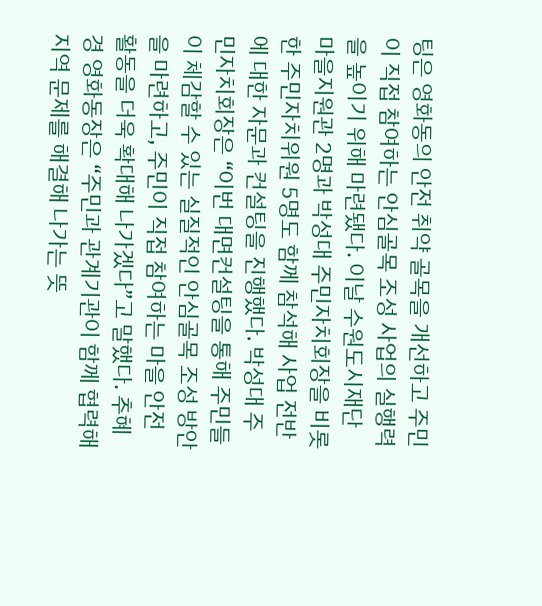팅은 영화동의 안전 취약 골목을 개선하고 주민이 직접 참여하는 안심골목 조성 사업의 실행력을 높이기 위해 마련됐다. 이날 수원도시재단 마을지원관 2명과 박성대 주민자치회장을 비롯한 주민자치위원 5명도 함께 참석해 사업 전반에 대한 자문과 컨설팅을 진행했다. 박성대 주민자치회장은 “이번 대면컨설팅을 통해 주민들이 체감할 수 있는 실질적인 안심골목 조성 방안을 마련하고, 주민이 직접 참여하는 마을 안전 활동을 더욱 확대해 나가겠다”고 말했다. 추혜경 영화동장은 “주민과 관계기관이 함께 협력해 지역 문제를 해결해 나가는 뜻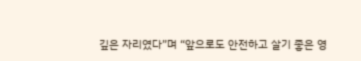깊은 자리였다”며 “앞으로도 안전하고 살기 좋은 영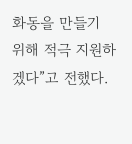화동을 만들기 위해 적극 지원하겠다”고 전했다.